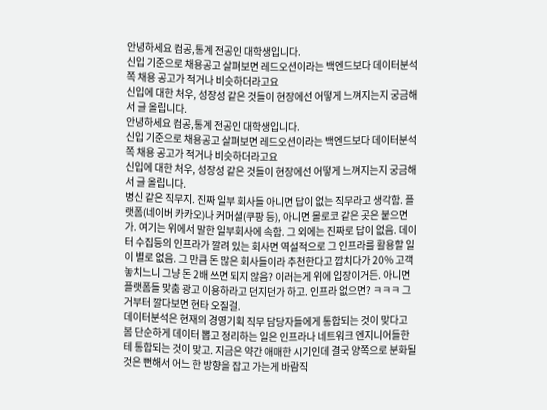안녕하세요 컴공,통계 전공인 대학생입니다.
신입 기준으로 채용공고 살펴보면 레드오션이라는 백엔드보다 데이터분석쪽 채용 공고가 적거나 비슷하더라고요
신입에 대한 처우, 성장성 같은 것들이 현장에선 어떻게 느껴지는지 궁금해서 글 올립니다.
안녕하세요 컴공,통계 전공인 대학생입니다.
신입 기준으로 채용공고 살펴보면 레드오션이라는 백엔드보다 데이터분석쪽 채용 공고가 적거나 비슷하더라고요
신입에 대한 처우, 성장성 같은 것들이 현장에선 어떻게 느껴지는지 궁금해서 글 올립니다.
병신 같은 직무지. 진짜 일부 회사들 아니면 답이 없는 직무라고 생각함. 플랫폼(네이버 카카오)나 커머셜(쿠팡 등), 아니면 몰로코 같은 곳은 붙으면 가. 여기는 위에서 말한 일부회사에 속함. 그 외에는 진짜로 답이 없음. 데이터 수집등의 인프라가 깔려 있는 회사면 역설적으로 그 인프라를 활용할 일이 별로 없음. 그 만큼 돈 많은 회사들이라 추천한다고 깝치다가 20% 고객 놓치느니 그냥 돈 2배 쓰면 되지 않음? 이러는게 위에 입장이거든. 아니면 플랫폼들 맞춤 광고 이용하라고 던지던가 하고. 인프라 없으면? ㅋㅋㅋ 그거부터 깔다보면 현타 오질걸.
데이터분석은 현재의 경영기획 직무 담당자들에게 통합되는 것이 맞다고 봄 단순하게 데이터 뽑고 정리하는 일은 인프라나 네트워크 엔지니어들한테 통합되는 것이 맞고. 지금은 약간 애매한 시기인데 결국 양쪽으로 분화될 것은 뻔해서 어느 한 방향을 잡고 가는게 바람직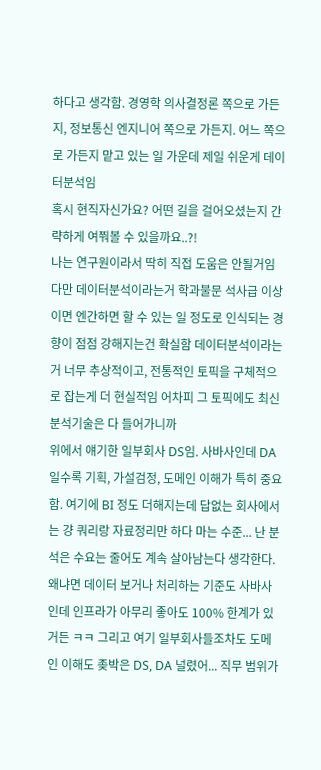하다고 생각함. 경영학 의사결정론 쪽으로 가든지, 정보통신 엔지니어 쪽으로 가든지. 어느 쪽으로 가든지 맡고 있는 일 가운데 제일 쉬운게 데이터분석임
혹시 현직자신가요? 어떤 길을 걸어오셨는지 간략하게 여쭤볼 수 있을까요..?!
나는 연구원이라서 딱히 직접 도움은 안될거임 다만 데이터분석이라는거 학과불문 석사급 이상이면 엔간하면 할 수 있는 일 정도로 인식되는 경향이 점점 강해지는건 확실함 데이터분석이라는거 너무 추상적이고, 전통적인 토픽을 구체적으로 잡는게 더 현실적임 어차피 그 토픽에도 최신 분석기술은 다 들어가니까
위에서 얘기한 일부회사 DS임. 사바사인데 DA일수록 기획, 가설검정, 도메인 이해가 특히 중요함. 여기에 BI 정도 더해지는데 답없는 회사에서는 걍 쿼리랑 자료정리만 하다 마는 수준... 난 분석은 수요는 줄어도 계속 살아남는다 생각한다. 왜냐면 데이터 보거나 처리하는 기준도 사바사인데 인프라가 아무리 좋아도 100% 한계가 있거든 ㅋㅋ 그리고 여기 일부회사들조차도 도메인 이해도 좆박은 DS, DA 널렸어... 직무 범위가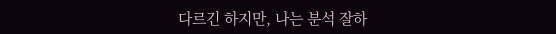다르긴 하지만, 나는 분석 잘하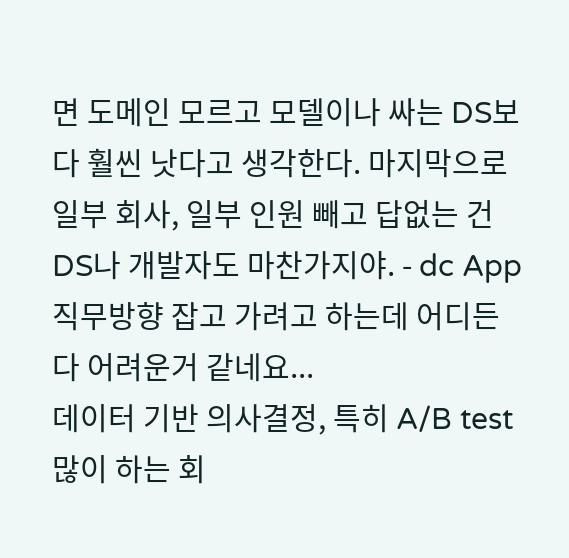면 도메인 모르고 모델이나 싸는 DS보다 훨씬 낫다고 생각한다. 마지막으로 일부 회사, 일부 인원 빼고 답없는 건 DS나 개발자도 마찬가지야. - dc App
직무방향 잡고 가려고 하는데 어디든 다 어려운거 같네요...
데이터 기반 의사결정, 특히 A/B test 많이 하는 회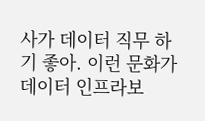사가 데이터 직무 하기 좋아. 이런 문화가 데이터 인프라보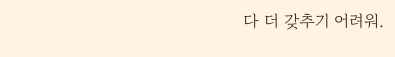다 더 갖추기 어려워.